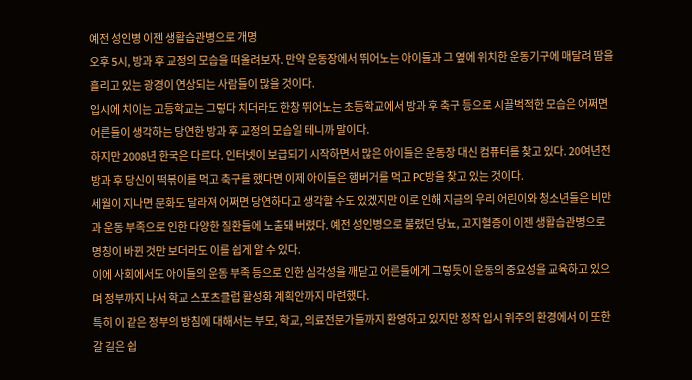예전 성인병 이젠 생활습관병으로 개명
오후 5시, 방과 후 교정의 모습을 떠올려보자. 만약 운동장에서 뛰어노는 아이들과 그 옆에 위치한 운동기구에 매달려 땀을 흘리고 있는 광경이 연상되는 사람들이 많을 것이다.
입시에 치이는 고등학교는 그렇다 치더라도 한창 뛰어노는 초등학교에서 방과 후 축구 등으로 시끌벅적한 모습은 어쩌면 어른들이 생각하는 당연한 방과 후 교정의 모습일 테니까 말이다.
하지만 2008년 한국은 다르다. 인터넷이 보급되기 시작하면서 많은 아이들은 운동장 대신 컴퓨터를 찾고 있다. 20여년전 방과 후 당신이 떡볶이를 먹고 축구를 했다면 이제 아이들은 햄버거를 먹고 PC방을 찾고 있는 것이다.
세월이 지나면 문화도 달라져 어쩌면 당연하다고 생각할 수도 있겠지만 이로 인해 지금의 우리 어린이와 청소년들은 비만과 운동 부족으로 인한 다양한 질환들에 노출돼 버렸다. 예전 성인병으로 불렸던 당뇨, 고지혈증이 이젠 생활습관병으로 명칭이 바뀐 것만 보더라도 이를 쉽게 알 수 있다.
이에 사회에서도 아이들의 운동 부족 등으로 인한 심각성을 깨닫고 어른들에게 그렇듯이 운동의 중요성을 교육하고 있으며 정부까지 나서 학교 스포츠클럽 활성화 계획안까지 마련했다.
특히 이 같은 정부의 방침에 대해서는 부모, 학교, 의료전문가들까지 환영하고 있지만 정작 입시 위주의 환경에서 이 또한 갈 길은 쉽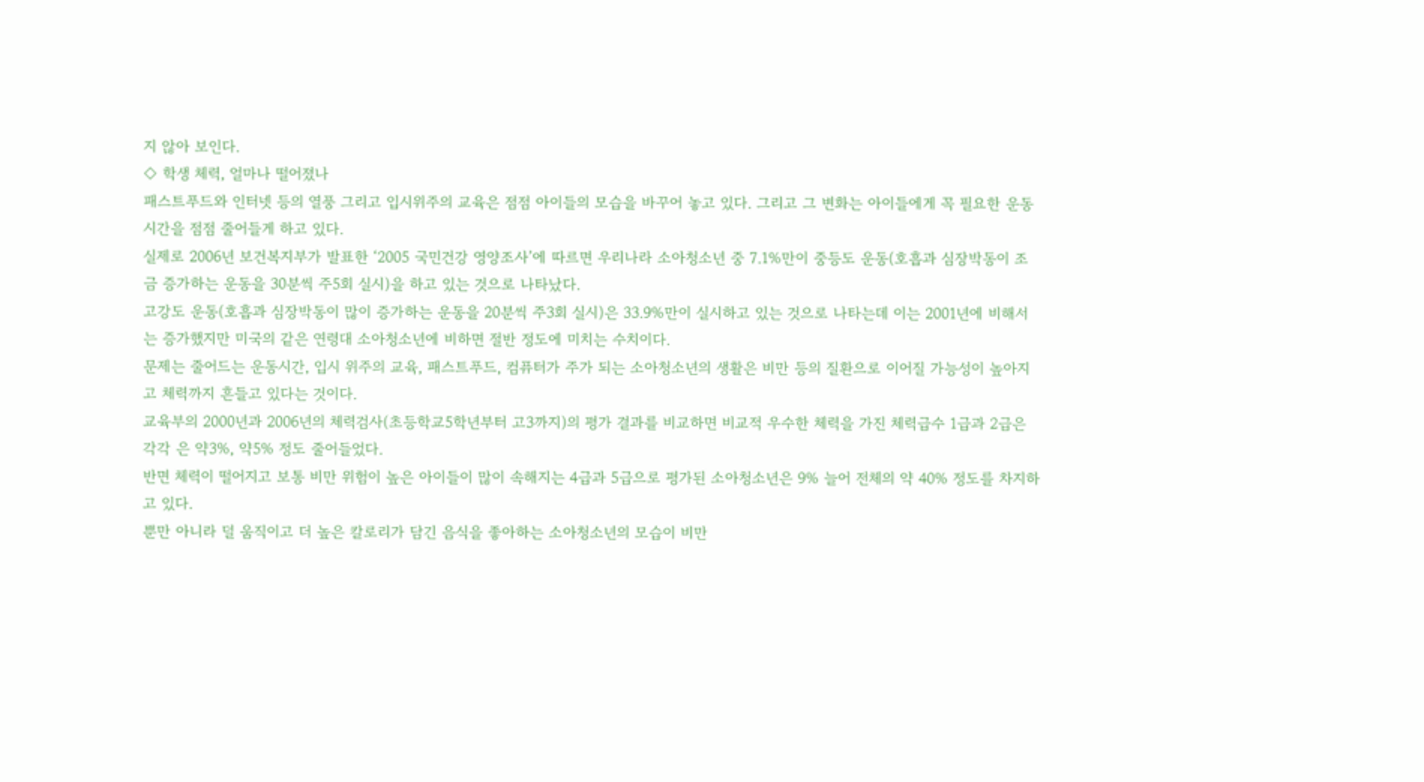지 않아 보인다.
◇ 학생 체력, 얼마나 떨어졌나
패스트푸드와 인터넷 등의 열풍 그리고 입시위주의 교육은 점점 아이들의 모습을 바꾸어 놓고 있다. 그리고 그 변화는 아이들에게 꼭 필요한 운동시간을 점점 줄어들게 하고 있다.
실제로 2006년 보건복지부가 발표한 ‘2005 국민건강 영양조사’에 따르면 우리나라 소아청소년 중 7.1%만이 중등도 운동(호흡과 심장박동이 조금 증가하는 운동을 30분씩 주5회 실시)을 하고 있는 것으로 나타났다.
고강도 운동(호흡과 심장박동이 많이 증가하는 운동을 20분씩 주3회 실시)은 33.9%만이 실시하고 있는 것으로 나타는데 이는 2001년에 비해서는 증가했지만 미국의 같은 연령대 소아청소년에 비하면 절반 정도에 미치는 수치이다.
문제는 줄어드는 운동시간, 입시 위주의 교육, 패스트푸드, 컴퓨터가 주가 되는 소아청소년의 생활은 비만 등의 질환으로 이어질 가능성이 높아지고 체력까지 흔들고 있다는 것이다.
교육부의 2000년과 2006년의 체력검사(초등학교5학년부터 고3까지)의 평가 결과를 비교하면 비교적 우수한 체력을 가진 체력급수 1급과 2급은 각각 은 약3%, 약5% 정도 줄어들었다.
반면 체력이 떨어지고 보통 비만 위험이 높은 아이들이 많이 속해지는 4급과 5급으로 평가된 소아청소년은 9% 늘어 전체의 약 40% 정도를 차지하고 있다.
뿐만 아니라 덜 움직이고 더 높은 칼로리가 담긴 음식을 좋아하는 소아청소년의 모습이 비만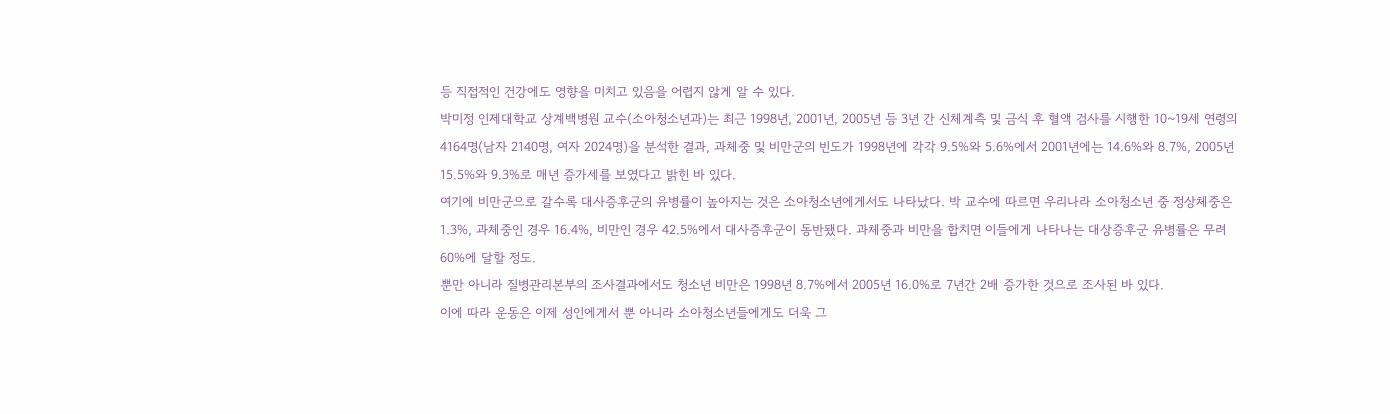등 직접적인 건강에도 영향을 미치고 있음을 어렵지 않게 알 수 있다.
박미정 인제대학교 상계백병원 교수(소아청소년과)는 최근 1998년, 2001년, 2005년 등 3년 간 신체계측 및 금식 후 혈액 검사를 시행한 10~19세 연령의 4164명(남자 2140명, 여자 2024명)을 분석한 결과, 과체중 및 비만군의 빈도가 1998년에 각각 9.5%와 5.6%에서 2001년에는 14.6%와 8.7%, 2005년 15.5%와 9.3%로 매년 증가세를 보였다고 밝힌 바 있다.
여기에 비만군으로 갈수록 대사증후군의 유병률이 높아지는 것은 소아청소년에게서도 나타났다. 박 교수에 따르면 우리나라 소아청소년 중 정상체중은 1.3%, 과체중인 경우 16.4%, 비만인 경우 42.5%에서 대사증후군이 동반됐다. 과체중과 비만을 합치면 이들에게 나타나는 대상증후군 유병률은 무려 60%에 달할 정도.
뿐만 아니라 질병관리본부의 조사결과에서도 청소년 비만은 1998년 8.7%에서 2005년 16.0%로 7년간 2배 증가한 것으로 조사된 바 있다.
이에 따라 운동은 이제 성인에게서 뿐 아니라 소아청소년들에게도 더욱 그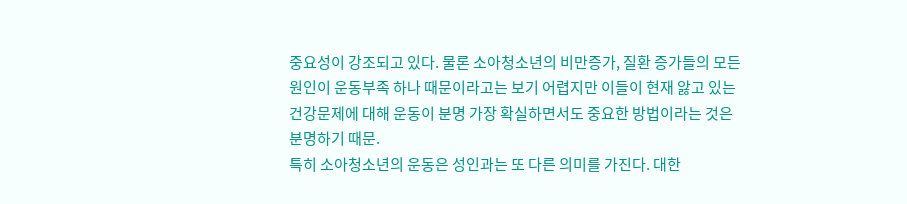중요성이 강조되고 있다. 물론 소아청소년의 비만증가, 질환 증가들의 모든 원인이 운동부족 하나 때문이라고는 보기 어렵지만 이들이 현재 앓고 있는 건강문제에 대해 운동이 분명 가장 확실하면서도 중요한 방법이라는 것은 분명하기 때문.
특히 소아청소년의 운동은 성인과는 또 다른 의미를 가진다. 대한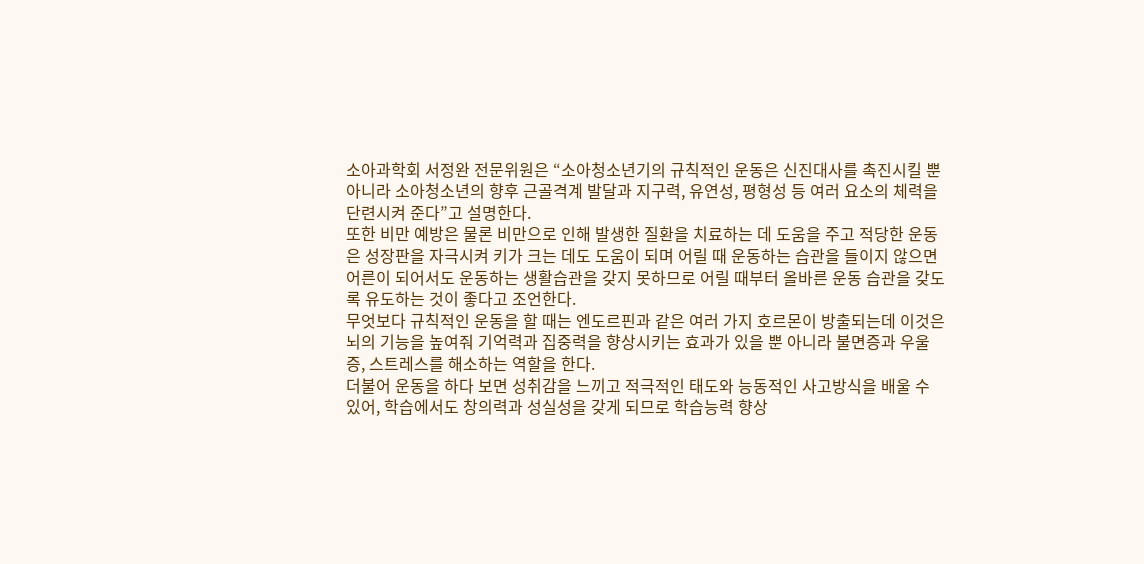소아과학회 서정완 전문위원은 “소아청소년기의 규칙적인 운동은 신진대사를 촉진시킬 뿐 아니라 소아청소년의 향후 근골격계 발달과 지구력, 유연성, 평형성 등 여러 요소의 체력을 단련시켜 준다”고 설명한다.
또한 비만 예방은 물론 비만으로 인해 발생한 질환을 치료하는 데 도움을 주고 적당한 운동은 성장판을 자극시켜 키가 크는 데도 도움이 되며 어릴 때 운동하는 습관을 들이지 않으면 어른이 되어서도 운동하는 생활습관을 갖지 못하므로 어릴 때부터 올바른 운동 습관을 갖도록 유도하는 것이 좋다고 조언한다.
무엇보다 규칙적인 운동을 할 때는 엔도르핀과 같은 여러 가지 호르몬이 방출되는데 이것은 뇌의 기능을 높여줘 기억력과 집중력을 향상시키는 효과가 있을 뿐 아니라 불면증과 우울증, 스트레스를 해소하는 역할을 한다.
더불어 운동을 하다 보면 성취감을 느끼고 적극적인 태도와 능동적인 사고방식을 배울 수 있어, 학습에서도 창의력과 성실성을 갖게 되므로 학습능력 향상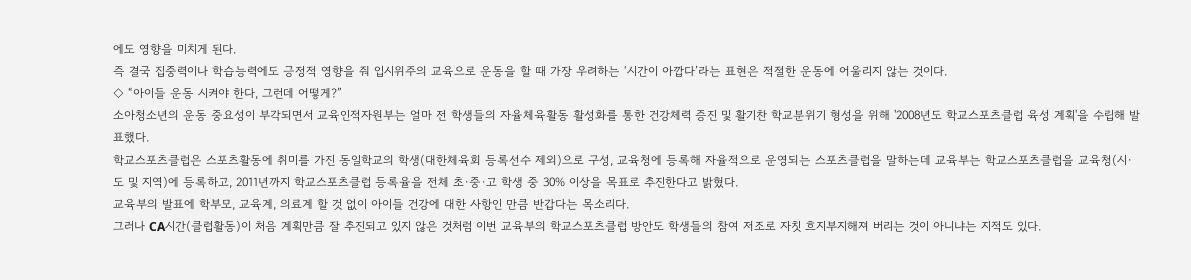에도 영향을 미치게 된다.
즉 결국 집중력이나 학습능력에도 긍정적 영향을 줘 입시위주의 교육으로 운동을 할 때 가장 우려하는 ‘시간이 아깝다’라는 표현은 적절한 운동에 어울리지 않는 것이다.
◇ “아이들 운동 시켜야 한다, 그런데 어떻게?”
소아청소년의 운동 중요성이 부각되면서 교육인적자원부는 얼마 전 학생들의 자율체육활동 활성화를 통한 건강체력 증진 및 활기찬 학교분위기 형성을 위해 '2008년도 학교스포츠클럽 육성 계획'을 수립해 발표했다.
학교스포츠클럽은 스포츠활동에 취미를 가진 동일학교의 학생(대한체육회 등록선수 제외)으로 구성, 교육청에 등록해 자율적으로 운영되는 스포츠클럽을 말하는데 교육부는 학교스포츠클럽을 교육청(시·도 및 지역)에 등록하고, 2011년까지 학교스포츠클럽 등록율을 전체 초·중·고 학생 중 30% 이상을 목표로 추진한다고 밝혔다.
교육부의 발표에 학부모, 교육계, 의료계 할 것 없이 아이들 건강에 대한 사항인 만큼 반갑다는 목소리다.
그러나 CA시간(클럽활동)이 처음 계획만큼 잘 추진되고 있지 않은 것처럼 이번 교육부의 학교스포츠클럽 방안도 학생들의 참여 저조로 자칫 흐지부지해져 버리는 것이 아니냐는 지적도 있다.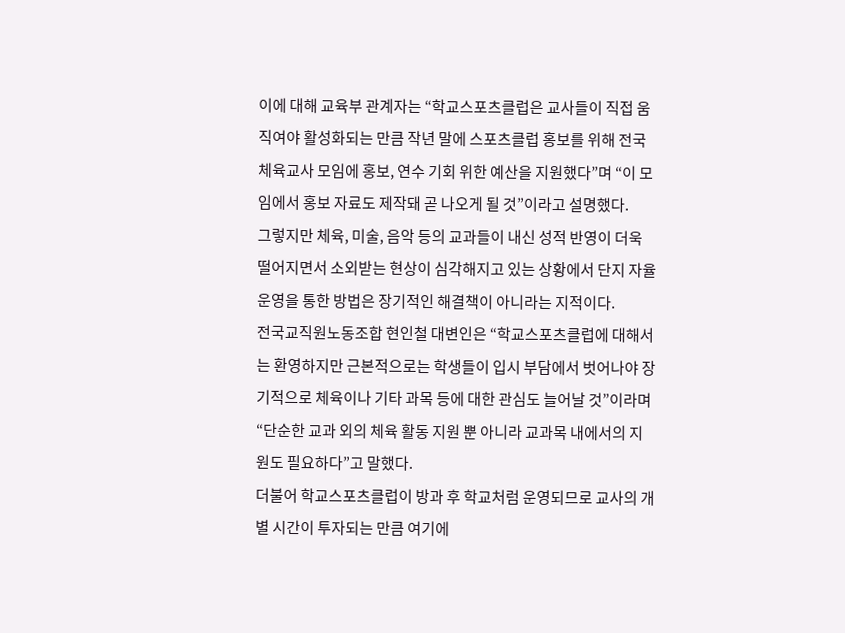이에 대해 교육부 관계자는 “학교스포츠클럽은 교사들이 직접 움직여야 활성화되는 만큼 작년 말에 스포츠클럽 홍보를 위해 전국체육교사 모임에 홍보, 연수 기회 위한 예산을 지원했다”며 “이 모임에서 홍보 자료도 제작돼 곧 나오게 될 것”이라고 설명했다.
그렇지만 체육, 미술, 음악 등의 교과들이 내신 성적 반영이 더욱 떨어지면서 소외받는 현상이 심각해지고 있는 상황에서 단지 자율운영을 통한 방법은 장기적인 해결책이 아니라는 지적이다.
전국교직원노동조합 현인철 대변인은 “학교스포츠클럽에 대해서는 환영하지만 근본적으로는 학생들이 입시 부담에서 벗어나야 장기적으로 체육이나 기타 과목 등에 대한 관심도 늘어날 것”이라며 “단순한 교과 외의 체육 활동 지원 뿐 아니라 교과목 내에서의 지원도 필요하다”고 말했다.
더불어 학교스포츠클럽이 방과 후 학교처럼 운영되므로 교사의 개별 시간이 투자되는 만큼 여기에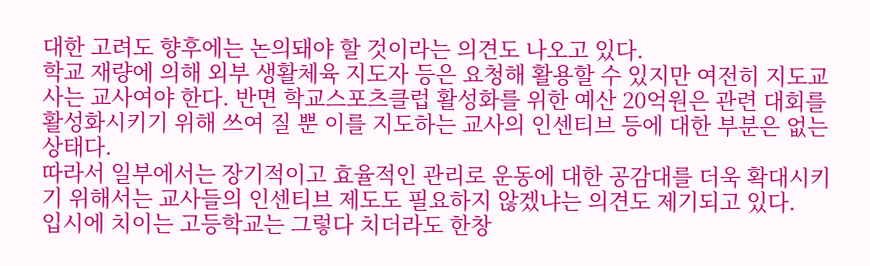대한 고려도 향후에는 논의돼야 할 것이라는 의견도 나오고 있다.
학교 재량에 의해 외부 생활체육 지도자 등은 요청해 활용할 수 있지만 여전히 지도교사는 교사여야 한다. 반면 학교스포츠클럽 활성화를 위한 예산 20억원은 관련 대회를 활성화시키기 위해 쓰여 질 뿐 이를 지도하는 교사의 인센티브 등에 대한 부분은 없는 상태다.
따라서 일부에서는 장기적이고 효율적인 관리로 운동에 대한 공감대를 더욱 확대시키기 위해서는 교사들의 인센티브 제도도 필요하지 않겠냐는 의견도 제기되고 있다.
입시에 치이는 고등학교는 그렇다 치더라도 한창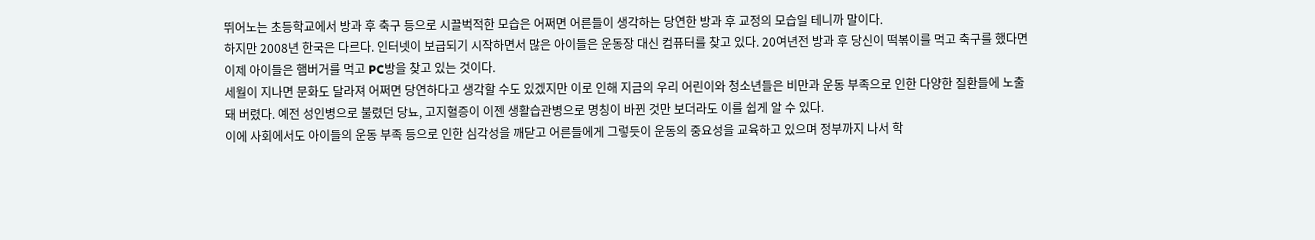뛰어노는 초등학교에서 방과 후 축구 등으로 시끌벅적한 모습은 어쩌면 어른들이 생각하는 당연한 방과 후 교정의 모습일 테니까 말이다.
하지만 2008년 한국은 다르다. 인터넷이 보급되기 시작하면서 많은 아이들은 운동장 대신 컴퓨터를 찾고 있다. 20여년전 방과 후 당신이 떡볶이를 먹고 축구를 했다면 이제 아이들은 햄버거를 먹고 PC방을 찾고 있는 것이다.
세월이 지나면 문화도 달라져 어쩌면 당연하다고 생각할 수도 있겠지만 이로 인해 지금의 우리 어린이와 청소년들은 비만과 운동 부족으로 인한 다양한 질환들에 노출돼 버렸다. 예전 성인병으로 불렸던 당뇨, 고지혈증이 이젠 생활습관병으로 명칭이 바뀐 것만 보더라도 이를 쉽게 알 수 있다.
이에 사회에서도 아이들의 운동 부족 등으로 인한 심각성을 깨닫고 어른들에게 그렇듯이 운동의 중요성을 교육하고 있으며 정부까지 나서 학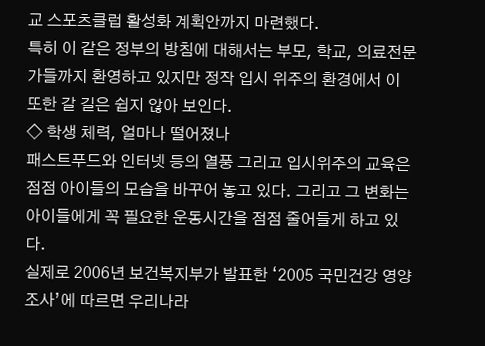교 스포츠클럽 활성화 계획안까지 마련했다.
특히 이 같은 정부의 방침에 대해서는 부모, 학교, 의료전문가들까지 환영하고 있지만 정작 입시 위주의 환경에서 이 또한 갈 길은 쉽지 않아 보인다.
◇ 학생 체력, 얼마나 떨어졌나
패스트푸드와 인터넷 등의 열풍 그리고 입시위주의 교육은 점점 아이들의 모습을 바꾸어 놓고 있다. 그리고 그 변화는 아이들에게 꼭 필요한 운동시간을 점점 줄어들게 하고 있다.
실제로 2006년 보건복지부가 발표한 ‘2005 국민건강 영양조사’에 따르면 우리나라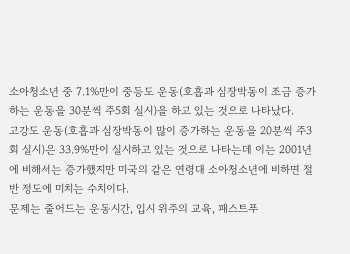소아청소년 중 7.1%만이 중등도 운동(호흡과 심장박동이 조금 증가하는 운동을 30분씩 주5회 실시)을 하고 있는 것으로 나타났다.
고강도 운동(호흡과 심장박동이 많이 증가하는 운동을 20분씩 주3회 실시)은 33.9%만이 실시하고 있는 것으로 나타는데 이는 2001년에 비해서는 증가했지만 미국의 같은 연령대 소아청소년에 비하면 절반 정도에 미치는 수치이다.
문제는 줄어드는 운동시간, 입시 위주의 교육, 패스트푸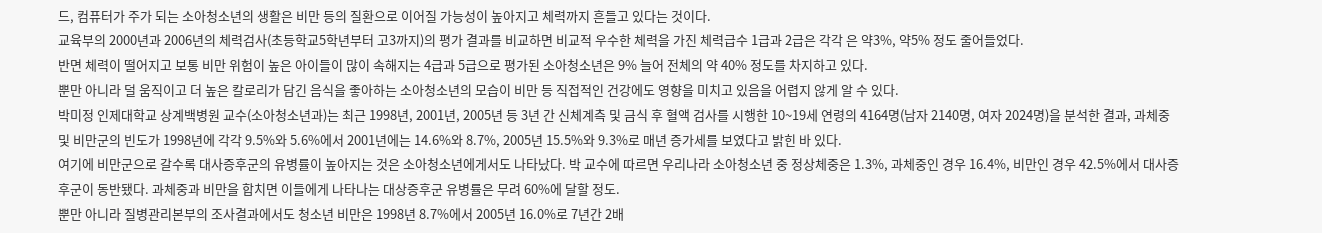드, 컴퓨터가 주가 되는 소아청소년의 생활은 비만 등의 질환으로 이어질 가능성이 높아지고 체력까지 흔들고 있다는 것이다.
교육부의 2000년과 2006년의 체력검사(초등학교5학년부터 고3까지)의 평가 결과를 비교하면 비교적 우수한 체력을 가진 체력급수 1급과 2급은 각각 은 약3%, 약5% 정도 줄어들었다.
반면 체력이 떨어지고 보통 비만 위험이 높은 아이들이 많이 속해지는 4급과 5급으로 평가된 소아청소년은 9% 늘어 전체의 약 40% 정도를 차지하고 있다.
뿐만 아니라 덜 움직이고 더 높은 칼로리가 담긴 음식을 좋아하는 소아청소년의 모습이 비만 등 직접적인 건강에도 영향을 미치고 있음을 어렵지 않게 알 수 있다.
박미정 인제대학교 상계백병원 교수(소아청소년과)는 최근 1998년, 2001년, 2005년 등 3년 간 신체계측 및 금식 후 혈액 검사를 시행한 10~19세 연령의 4164명(남자 2140명, 여자 2024명)을 분석한 결과, 과체중 및 비만군의 빈도가 1998년에 각각 9.5%와 5.6%에서 2001년에는 14.6%와 8.7%, 2005년 15.5%와 9.3%로 매년 증가세를 보였다고 밝힌 바 있다.
여기에 비만군으로 갈수록 대사증후군의 유병률이 높아지는 것은 소아청소년에게서도 나타났다. 박 교수에 따르면 우리나라 소아청소년 중 정상체중은 1.3%, 과체중인 경우 16.4%, 비만인 경우 42.5%에서 대사증후군이 동반됐다. 과체중과 비만을 합치면 이들에게 나타나는 대상증후군 유병률은 무려 60%에 달할 정도.
뿐만 아니라 질병관리본부의 조사결과에서도 청소년 비만은 1998년 8.7%에서 2005년 16.0%로 7년간 2배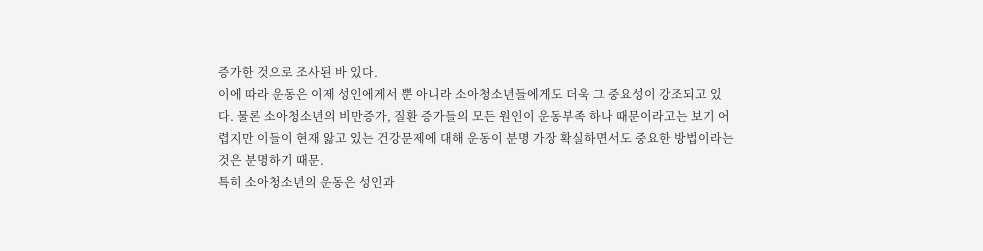증가한 것으로 조사된 바 있다.
이에 따라 운동은 이제 성인에게서 뿐 아니라 소아청소년들에게도 더욱 그 중요성이 강조되고 있다. 물론 소아청소년의 비만증가, 질환 증가들의 모든 원인이 운동부족 하나 때문이라고는 보기 어렵지만 이들이 현재 앓고 있는 건강문제에 대해 운동이 분명 가장 확실하면서도 중요한 방법이라는 것은 분명하기 때문.
특히 소아청소년의 운동은 성인과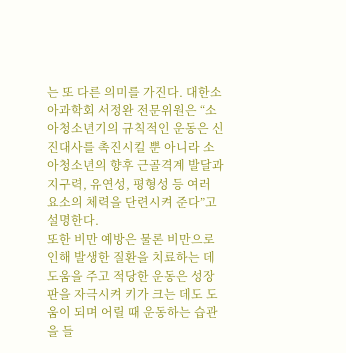는 또 다른 의미를 가진다. 대한소아과학회 서정완 전문위원은 “소아청소년기의 규칙적인 운동은 신진대사를 촉진시킬 뿐 아니라 소아청소년의 향후 근골격계 발달과 지구력, 유연성, 평형성 등 여러 요소의 체력을 단련시켜 준다”고 설명한다.
또한 비만 예방은 물론 비만으로 인해 발생한 질환을 치료하는 데 도움을 주고 적당한 운동은 성장판을 자극시켜 키가 크는 데도 도움이 되며 어릴 때 운동하는 습관을 들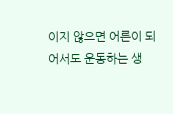이지 않으면 어른이 되어서도 운동하는 생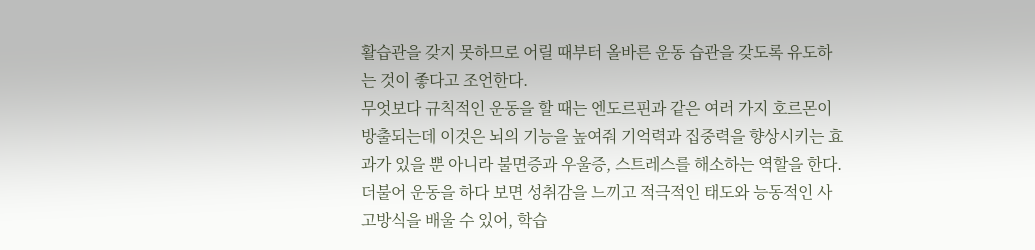활습관을 갖지 못하므로 어릴 때부터 올바른 운동 습관을 갖도록 유도하는 것이 좋다고 조언한다.
무엇보다 규칙적인 운동을 할 때는 엔도르핀과 같은 여러 가지 호르몬이 방출되는데 이것은 뇌의 기능을 높여줘 기억력과 집중력을 향상시키는 효과가 있을 뿐 아니라 불면증과 우울증, 스트레스를 해소하는 역할을 한다.
더불어 운동을 하다 보면 성취감을 느끼고 적극적인 태도와 능동적인 사고방식을 배울 수 있어, 학습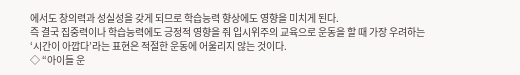에서도 창의력과 성실성을 갖게 되므로 학습능력 향상에도 영향을 미치게 된다.
즉 결국 집중력이나 학습능력에도 긍정적 영향을 줘 입시위주의 교육으로 운동을 할 때 가장 우려하는 ‘시간이 아깝다’라는 표현은 적절한 운동에 어울리지 않는 것이다.
◇ “아이들 운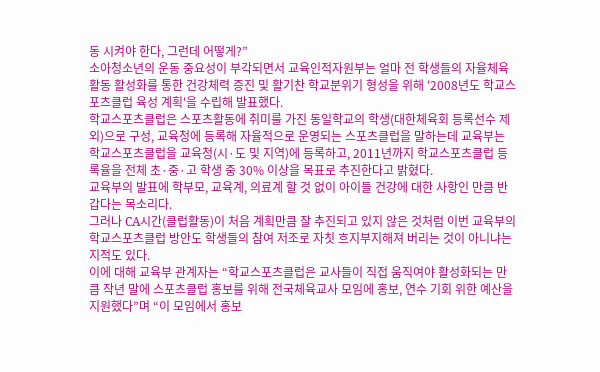동 시켜야 한다, 그런데 어떻게?”
소아청소년의 운동 중요성이 부각되면서 교육인적자원부는 얼마 전 학생들의 자율체육활동 활성화를 통한 건강체력 증진 및 활기찬 학교분위기 형성을 위해 '2008년도 학교스포츠클럽 육성 계획'을 수립해 발표했다.
학교스포츠클럽은 스포츠활동에 취미를 가진 동일학교의 학생(대한체육회 등록선수 제외)으로 구성, 교육청에 등록해 자율적으로 운영되는 스포츠클럽을 말하는데 교육부는 학교스포츠클럽을 교육청(시·도 및 지역)에 등록하고, 2011년까지 학교스포츠클럽 등록율을 전체 초·중·고 학생 중 30% 이상을 목표로 추진한다고 밝혔다.
교육부의 발표에 학부모, 교육계, 의료계 할 것 없이 아이들 건강에 대한 사항인 만큼 반갑다는 목소리다.
그러나 CA시간(클럽활동)이 처음 계획만큼 잘 추진되고 있지 않은 것처럼 이번 교육부의 학교스포츠클럽 방안도 학생들의 참여 저조로 자칫 흐지부지해져 버리는 것이 아니냐는 지적도 있다.
이에 대해 교육부 관계자는 “학교스포츠클럽은 교사들이 직접 움직여야 활성화되는 만큼 작년 말에 스포츠클럽 홍보를 위해 전국체육교사 모임에 홍보, 연수 기회 위한 예산을 지원했다”며 “이 모임에서 홍보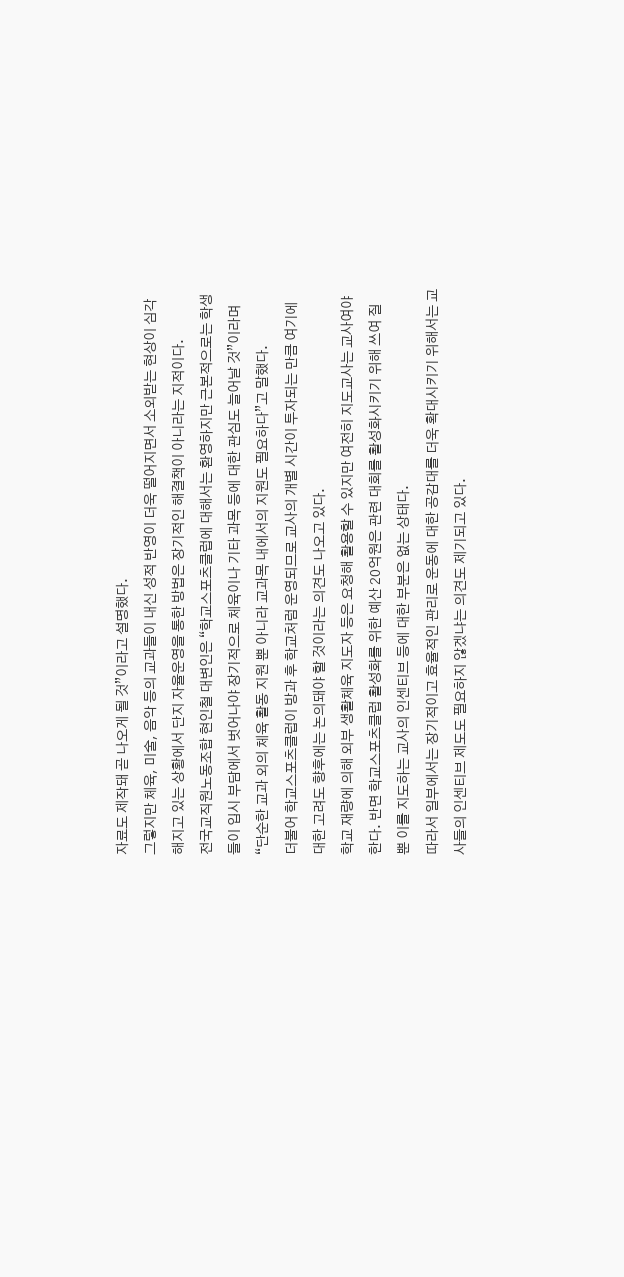자료도 제작돼 곧 나오게 될 것”이라고 설명했다.
그렇지만 체육, 미술, 음악 등의 교과들이 내신 성적 반영이 더욱 떨어지면서 소외받는 현상이 심각해지고 있는 상황에서 단지 자율운영을 통한 방법은 장기적인 해결책이 아니라는 지적이다.
전국교직원노동조합 현인철 대변인은 “학교스포츠클럽에 대해서는 환영하지만 근본적으로는 학생들이 입시 부담에서 벗어나야 장기적으로 체육이나 기타 과목 등에 대한 관심도 늘어날 것”이라며 “단순한 교과 외의 체육 활동 지원 뿐 아니라 교과목 내에서의 지원도 필요하다”고 말했다.
더불어 학교스포츠클럽이 방과 후 학교처럼 운영되므로 교사의 개별 시간이 투자되는 만큼 여기에 대한 고려도 향후에는 논의돼야 할 것이라는 의견도 나오고 있다.
학교 재량에 의해 외부 생활체육 지도자 등은 요청해 활용할 수 있지만 여전히 지도교사는 교사여야 한다. 반면 학교스포츠클럽 활성화를 위한 예산 20억원은 관련 대회를 활성화시키기 위해 쓰여 질 뿐 이를 지도하는 교사의 인센티브 등에 대한 부분은 없는 상태다.
따라서 일부에서는 장기적이고 효율적인 관리로 운동에 대한 공감대를 더욱 확대시키기 위해서는 교사들의 인센티브 제도도 필요하지 않겠냐는 의견도 제기되고 있다.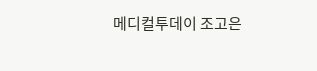메디컬투데이 조고은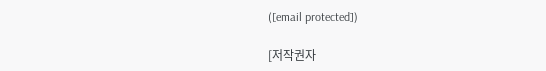([email protected])

[저작권자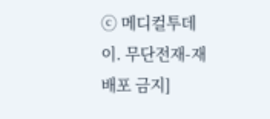ⓒ 메디컬투데이. 무단전재-재배포 금지]